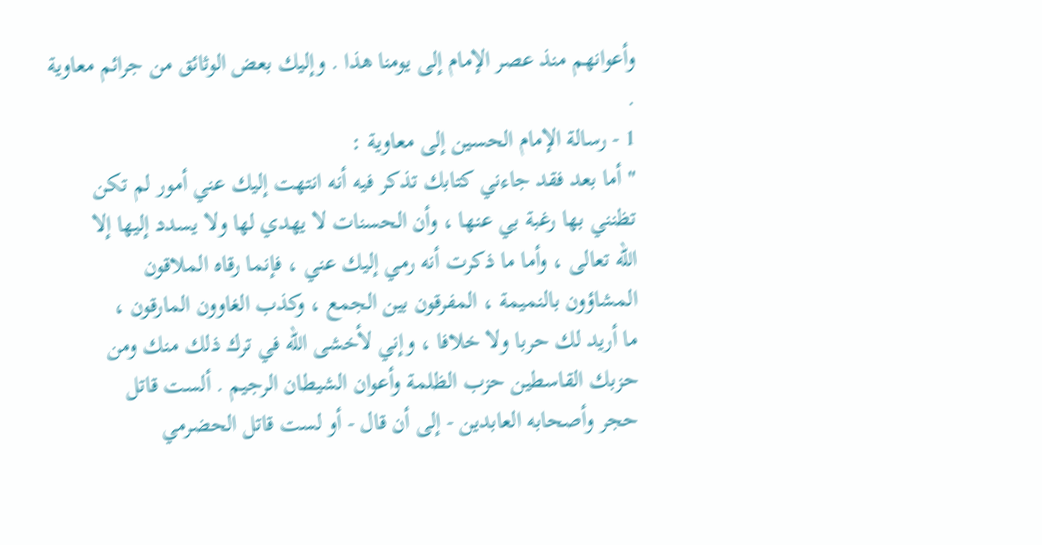وأعوانهم منذ عصر الإمام إلى يومنا هذا . وإليك بعض الوثائق من جرائم معاوية .
1 - رسالة الإمام الحسين إلى معاوية :
" أما بعد فقد جاءني كتابك تذكر فيه أنه انتهت إليك عني أمور لم تكن
تظنني بها رغبة بي عنها ، وأن الحسنات لا يهدي لها ولا يسدد إليها إلا
الله تعالى ، وأما ما ذكرت أنه رمي إليك عني ، فإنما رقاه الملاقون
المشاؤون بالنميمة ، المفرقون بين الجمع ، وكذب الغاوون المارقون ،
ما أريد لك حربا ولا خلافا ، وإني لأخشى الله في ترك ذلك منك ومن
حزبك القاسطين حزب الظلمة وأعوان الشيطان الرجيم . ألست قاتل
حجر وأصحابه العابدين - إلى أن قال - أو لست قاتل الحضرمي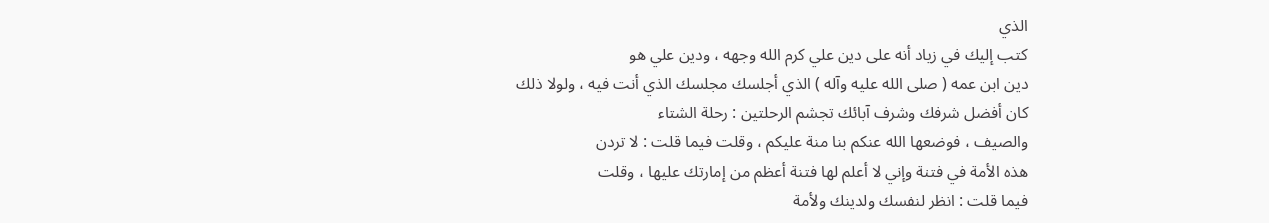الذي
كتب إليك في زياد أنه على دين علي كرم الله وجهه ، ودين علي هو
دين ابن عمه ( صلى الله عليه وآله ) الذي أجلسك مجلسك الذي أنت فيه ، ولولا ذلك
كان أفضل شرفك وشرف آبائك تجشم الرحلتين : رحلة الشتاء
والصيف ، فوضعها الله عنكم بنا منة عليكم ، وقلت فيما قلت : لا تردن
هذه الأمة في فتنة وإني لا أعلم لها فتنة أعظم من إمارتك عليها ، وقلت
فيما قلت : انظر لنفسك ولدينك ولأمة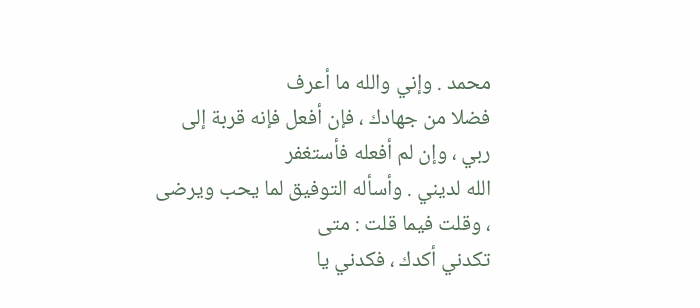محمد . وإني والله ما أعرف
فضلا من جهادك ، فإن أفعل فإنه قربة إلى ربي ، وإن لم أفعله فأستغفر
الله لديني . وأسأله التوفيق لما يحب ويرضى ، وقلت فيما قلت : متى
تكدني أكدك ، فكدني يا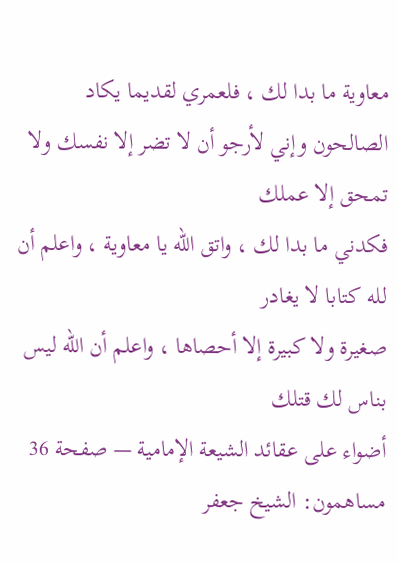معاوية ما بدا لك ، فلعمري لقديما يكاد
الصالحون وإني لأرجو أن لا تضر إلا نفسك ولا تمحق إلا عملك
فكدني ما بدا لك ، واتق الله يا معاوية ، واعلم أن لله كتابا لا يغادر
صغيرة ولا كبيرة إلا أحصاها ، واعلم أن الله ليس بناس لك قتلك
أضواء على عقائد الشيعة الإمامية — صفحة 36
مساهمون: الشيخ جعفر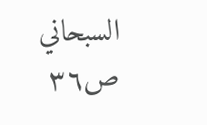السبحاني
ص٣٦